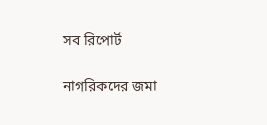সব রিপোর্ট

নাগরিকদের জমা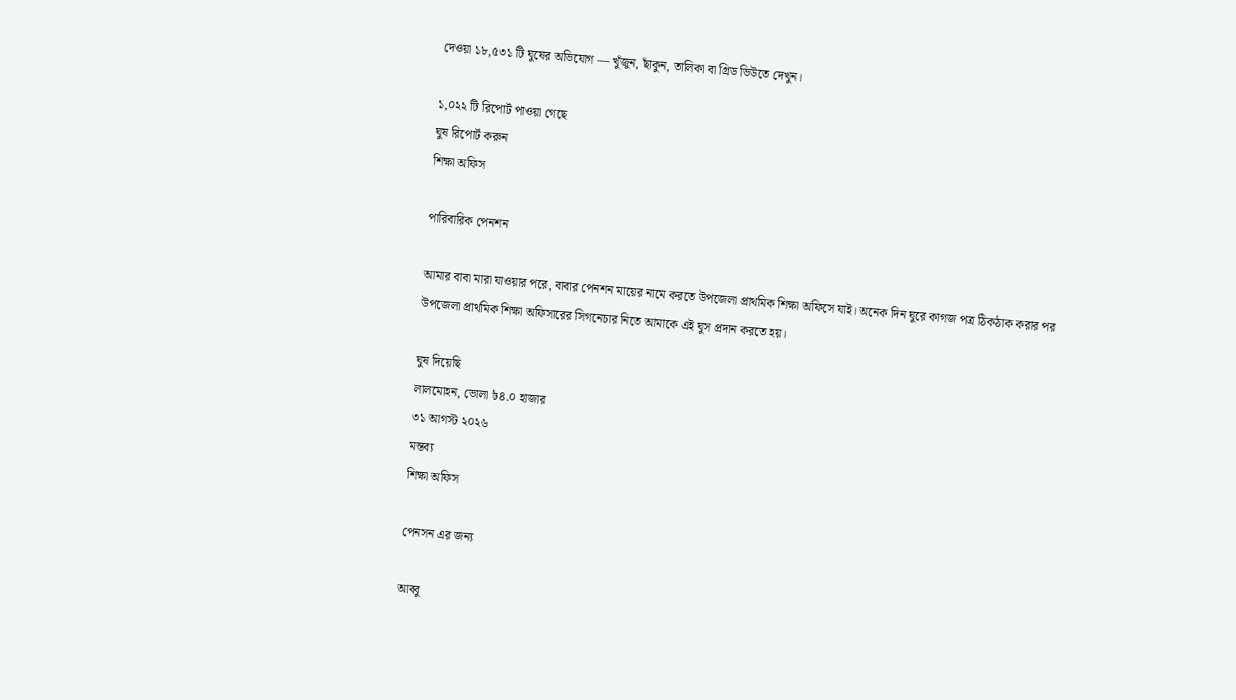দেওয়া ১৮,৫৩১ টি ঘুষের অভিযোগ — খুঁজুন, ছাঁকুন, তালিকা বা গ্রিড ভিউতে দেখুন।

১,০২২ টি রিপোর্ট পাওয়া গেছে
ঘুষ রিপোর্ট করুন
শিক্ষা অফিস

পারিবারিক পেনশন

আমার বাবা মারা যাওয়ার পরে, বাবার পেনশন মায়ের নামে করতে উপজেলা প্রাথমিক শিক্ষা অফিসে যাই। অনেক দিন ঘুরে কাগজ পত্র ঠিকঠাক করার পর উপজেলা প্রাথমিক শিক্ষা অফিসারের সিগনেচার নিতে আমাকে এই ঘুস প্রদান করতে হয়।

ঘুষ দিয়েছি
লালমোহন, ভোলা ৳৪.০ হাজার
৩১ আগস্ট ২০২৬
মন্তব্য
শিক্ষা অফিস

পেনসন এর জন্য

আব্বু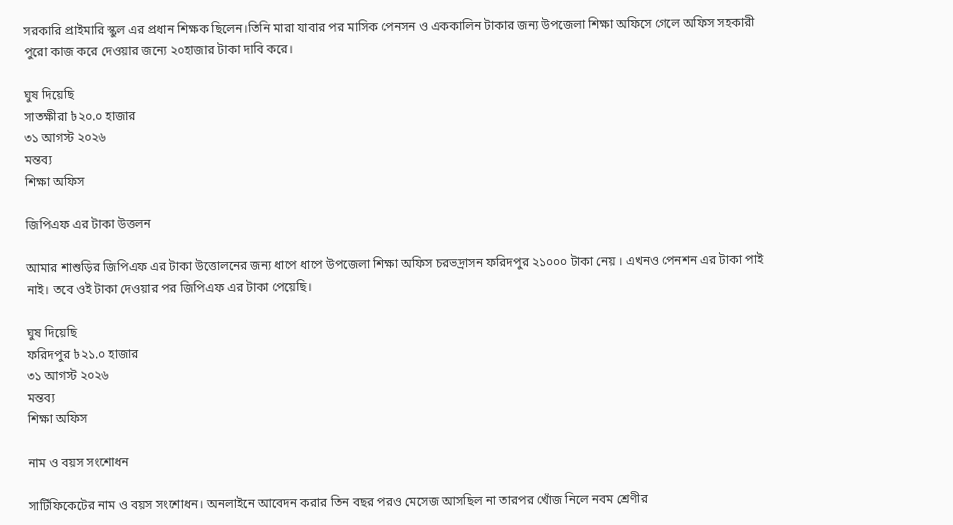সরকারি প্রাইমারি স্কুল এর প্রধান শিক্ষক ছিলেন।তিনি মারা যাবার পর মাসিক পেনসন ও এককালিন টাকার জন্য উপজেলা শিক্ষা অফিসে গেলে অফিস সহকারী পুরো কাজ করে দেওয়ার জন্যে ২০হাজার টাকা দাবি করে।

ঘুষ দিয়েছি
সাতক্ষীরা ৳২০.০ হাজার
৩১ আগস্ট ২০২৬
মন্তব্য
শিক্ষা অফিস

জিপিএফ এর টাকা উত্তলন

আমার শাশুড়ির জিপিএফ এর টাকা উত্তোলনের জন্য ধাপে ধাপে উপজেলা শিক্ষা অফিস চরভদ্রাসন ফরিদপুর ২১০০০ টাকা নেয় । এখনও পেনশন এর টাকা পাই নাই। তবে ওই টাকা দেওয়ার পর জিপিএফ এর টাকা পেয়েছি।

ঘুষ দিয়েছি
ফরিদপুর ৳২১.০ হাজার
৩১ আগস্ট ২০২৬
মন্তব্য
শিক্ষা অফিস

নাম ও বয়স সংশোধন

সার্টিফিকেটের নাম ও বয়স সংশোধন। অনলাইনে আবেদন করার তিন বছর পরও মেসেজ আসছিল না তারপর খোঁজ নিলে নবম শ্রেণীর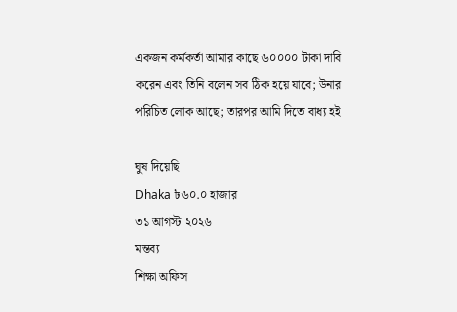একজন কর্মকর্তা আমার কাছে ৬০০০০ টাকা দাবি করেন এবং তিনি বলেন সব ঠিক হয়ে যাবে; উনার পরিচিত লোক আছে; তারপর আমি দিতে বাধ্য হই

ঘুষ দিয়েছি
Dhaka ৳৬০.০ হাজার
৩১ আগস্ট ২০২৬
মন্তব্য
শিক্ষা অফিস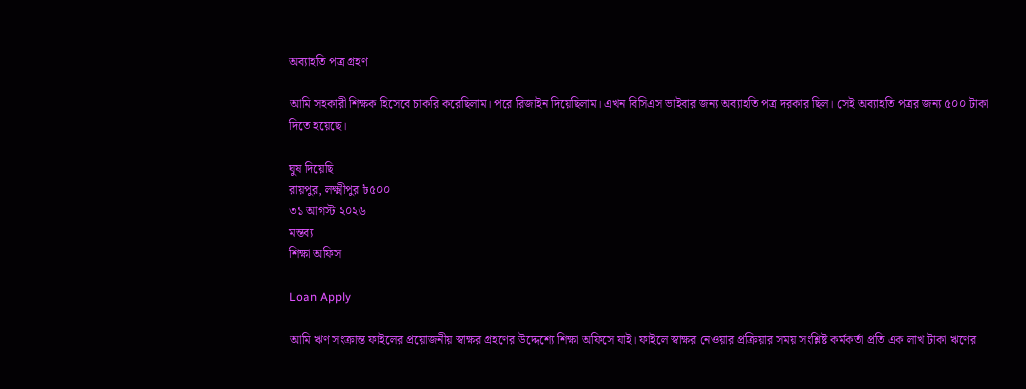অব্যাহতি পত্র গ্রহণ

আমি সহকারী শিক্ষক হিসেবে চাকরি করেছিলাম। পরে রিজাইন দিয়েছিলাম। এখন বিসিএস ভাইবার জন্য অব্যাহতি পত্র দরকার ছিল। সেই অব্যাহতি পত্রর জন্য ৫০০ টাকা দিতে হয়েছে।

ঘুষ দিয়েছি
রায়পুর, লক্ষ্মীপুর ৳৫০০
৩১ আগস্ট ২০২৬
মন্তব্য
শিক্ষা অফিস

Loan Apply

আমি ঋণ সংক্রান্ত ফাইলের প্রয়োজনীয় স্বাক্ষর গ্রহণের উদ্দেশ্যে শিক্ষা অফিসে যাই। ফাইলে স্বাক্ষর নেওয়ার প্রক্রিয়ার সময় সংশ্লিষ্ট কর্মকর্তা প্রতি এক লাখ টাকা ঋণের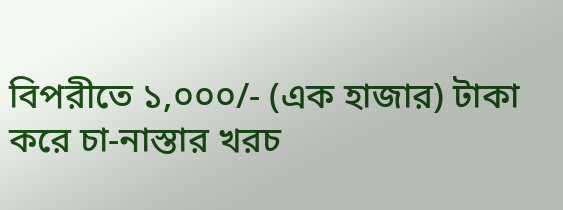বিপরীতে ১,০০০/- (এক হাজার) টাকা করে চা-নাস্তার খরচ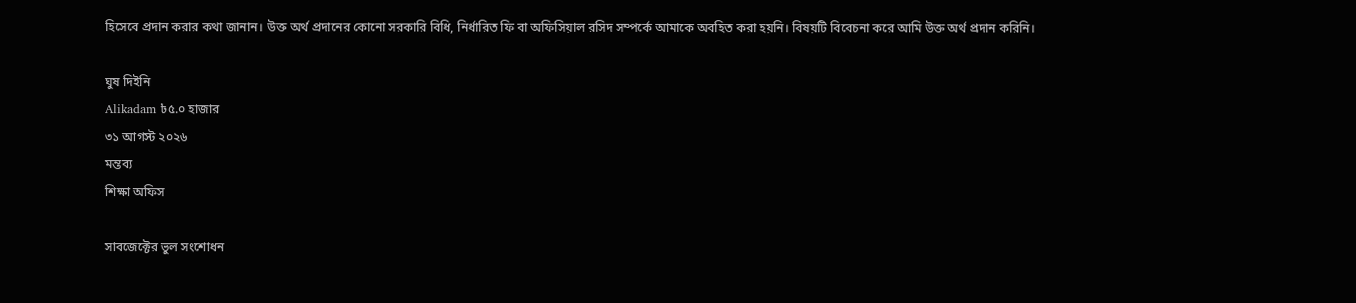হিসেবে প্রদান করার কথা জানান। উক্ত অর্থ প্রদানের কোনো সরকারি বিধি, নির্ধারিত ফি বা অফিসিয়াল রসিদ সম্পর্কে আমাকে অবহিত করা হয়নি। বিষয়টি বিবেচনা করে আমি উক্ত অর্থ প্রদান করিনি।

ঘুষ দিইনি
Alikadam ৳৫.০ হাজার
৩১ আগস্ট ২০২৬
মন্তব্য
শিক্ষা অফিস

সাবজেক্টের ভুল সংশোধন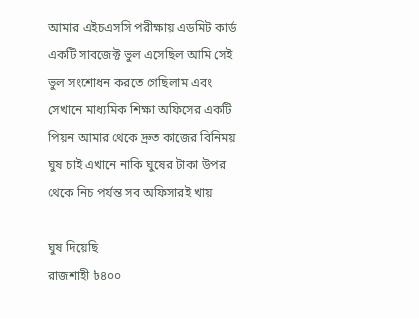আমার এইচএসসি পরীক্ষায় এডমিট কার্ড একটি সাবজেক্ট ভুল এসেছিল আমি সেই ভুল সংশোধন করতে গেছিলাম এবং সেখানে মাধ্যমিক শিক্ষা অফিসের একটি পিয়ন আমার থেকে দ্রুত কাজের বিনিময় ঘুষ চাই এখানে নাকি ঘুষের টাকা উপর থেকে নিচ পর্যন্ত সব অফিসারই খায়

ঘুষ দিয়েছি
রাজশাহী ৳৪০০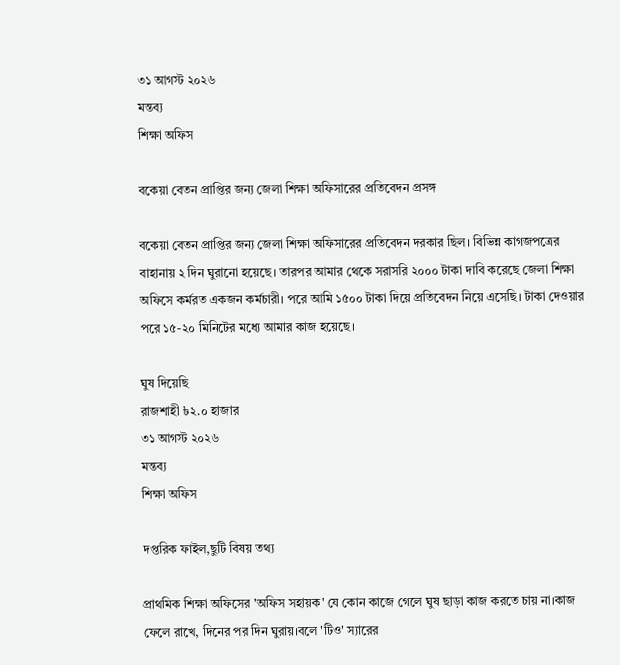৩১ আগস্ট ২০২৬
মন্তব্য
শিক্ষা অফিস

বকেয়া বেতন প্রাপ্তির জন্য জেলা শিক্ষা অফিসারের প্রতিবেদন প্রসঙ্গ

বকেয়া বেতন প্রাপ্তির জন্য জেলা শিক্ষা অফিসারের প্রতিবেদন দরকার ছিল। বিভিন্ন কাগজপত্রের বাহানায় ২ দিন ঘুরানো হয়েছে। তারপর আমার থেকে সরাসরি ২০০০ টাকা দাবি করেছে জেলা শিক্ষা অফিসে কর্মরত একজন কর্মচারী। পরে আমি ১৫০০ টাকা দিয়ে প্রতিবেদন নিয়ে এসেছি। টাকা দেওয়ার পরে ১৫-২০ মিনিটের মধ্যে আমার কাজ হয়েছে।

ঘুষ দিয়েছি
রাজশাহী ৳২.০ হাজার
৩১ আগস্ট ২০২৬
মন্তব্য
শিক্ষা অফিস

দপ্তরিক ফাইল,ছুটি বিষয় তথ্য

প্রাথমিক শিক্ষা অফিসের 'অফিস সহায়ক' যে কোন কাজে গেলে ঘুষ ছাড়া কাজ করতে চায় না।কাজ ফেলে রাখে, দিনের পর দিন ঘুরায়।বলে 'টিও' স্যারের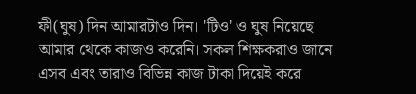ফী(ঘুষ) দিন আমারটাও দিন। 'টিও' ও ঘুষ নিয়েছে আমার থেকে কাজও করেনি। সকল শিক্ষকরাও জানে এসব এবং তারাও বিভিন্ন কাজ টাকা দিয়েই করে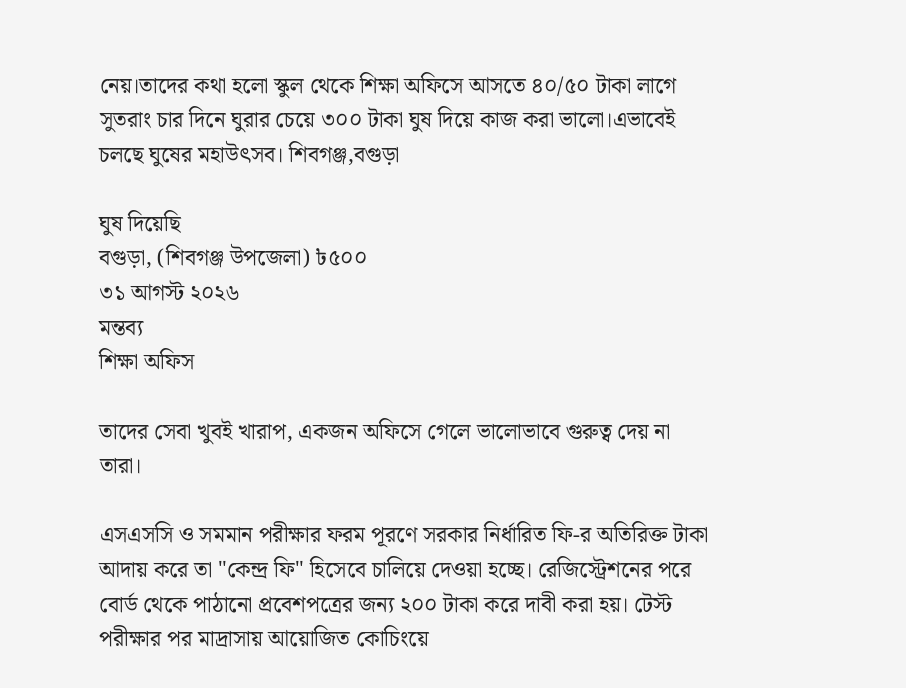নেয়।তাদের কথা হলো স্কুল থেকে শিক্ষা অফিসে আসতে ৪০/৫০ টাকা লাগে সুতরাং চার দিনে ঘুরার চেয়ে ৩০০ টাকা ঘুষ দিয়ে কাজ করা ভালো।এভাবেই চলছে ঘুষের মহাউৎসব। শিবগঞ্জ,বগুড়া

ঘুষ দিয়েছি
বগুড়া, (শিবগঞ্জ উপজেলা) ৳৫০০
৩১ আগস্ট ২০২৬
মন্তব্য
শিক্ষা অফিস

তাদের সেবা খুবই খারাপ, একজন অফিসে গেলে ভালোভাবে গুরুত্ব দেয় না তারা।

এসএসসি ও সমমান পরীক্ষার ফরম পূরণে সরকার নির্ধারিত ফি-র অতিরিক্ত টাকা আদায় করে তা "কেন্দ্র ফি" হিসেবে চালিয়ে দেওয়া হচ্ছে। রেজিস্ট্রেশনের পরে বোর্ড থেকে পাঠানো প্রবেশপত্রের জন্য ২০০ টাকা করে দাবী করা হয়। টেস্ট পরীক্ষার পর মাদ্রাসায় আয়োজিত কোচিংয়ে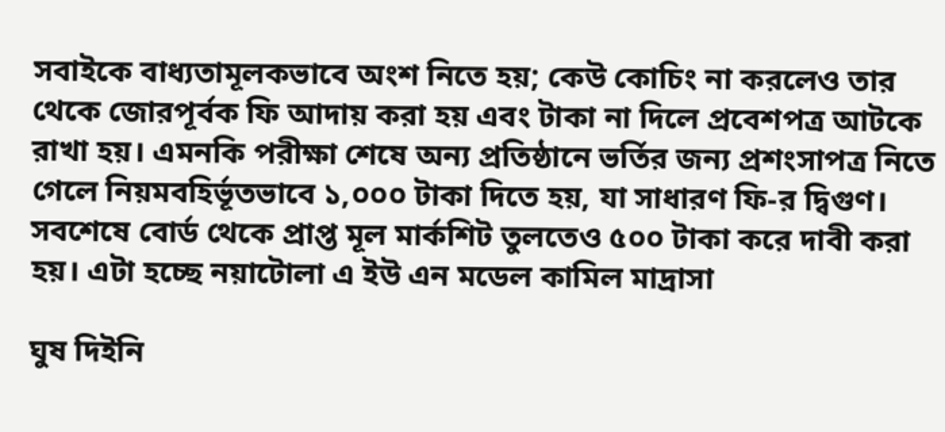সবাইকে বাধ্যতামূলকভাবে অংশ নিতে হয়; কেউ কোচিং না করলেও তার থেকে জোরপূর্বক ফি আদায় করা হয় এবং টাকা না দিলে প্রবেশপত্র আটকে রাখা হয়। এমনকি পরীক্ষা শেষে অন্য প্রতিষ্ঠানে ভর্তির জন্য প্রশংসাপত্র নিতে গেলে নিয়মবহির্ভূতভাবে ১,০০০ টাকা দিতে হয়, যা সাধারণ ফি-র দ্বিগুণ। সবশেষে বোর্ড থেকে প্রাপ্ত মূল মার্কশিট তুলতেও ৫০০ টাকা করে দাবী করা হয়। এটা হচ্ছে নয়াটোলা এ ইউ এন মডেল কামিল মাদ্রাসা

ঘুষ দিইনি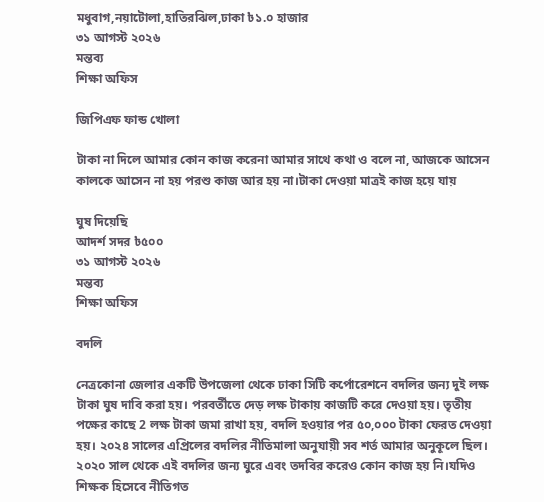মধুবাগ,নয়াটোলা,হাতিরঝিল,ঢাকা ৳১.০ হাজার
৩১ আগস্ট ২০২৬
মন্তব্য
শিক্ষা অফিস

জিপিএফ ফান্ড খোলা

টাকা না দিলে আমার কোন কাজ করেনা আমার সাথে কথা ও বলে না, আজকে আসেন কালকে আসেন না হয় পরশু কাজ আর হয় না।টাকা দেওয়া মাত্রই কাজ হয়ে যায়

ঘুষ দিয়েছি
আদর্শ সদর ৳৫০০
৩১ আগস্ট ২০২৬
মন্তব্য
শিক্ষা অফিস

বদলি

নেত্রকোনা জেলার একটি উপজেলা থেকে ঢাকা সিটি কর্পোরেশনে বদলির জন্য দুই লক্ষ টাকা ঘুষ দাবি করা হয়। পরবর্তীতে দেড় লক্ষ টাকায় কাজটি করে দেওয়া হয়। তৃতীয় পক্ষের কাছে 2 লক্ষ টাকা জমা রাখা হয়, বদলি হওয়ার পর ৫০,০০০ টাকা ফেরত দেওয়া হয়। ২০২৪ সালের এপ্রিলের বদলির নীতিমালা অনুযায়ী সব শর্ত আমার অনুকূলে ছিল। ২০২০ সাল থেকে এই বদলির জন্য ঘুরে এবং তদবির করেও কোন কাজ হয় নি।যদিও শিক্ষক হিসেবে নীতিগত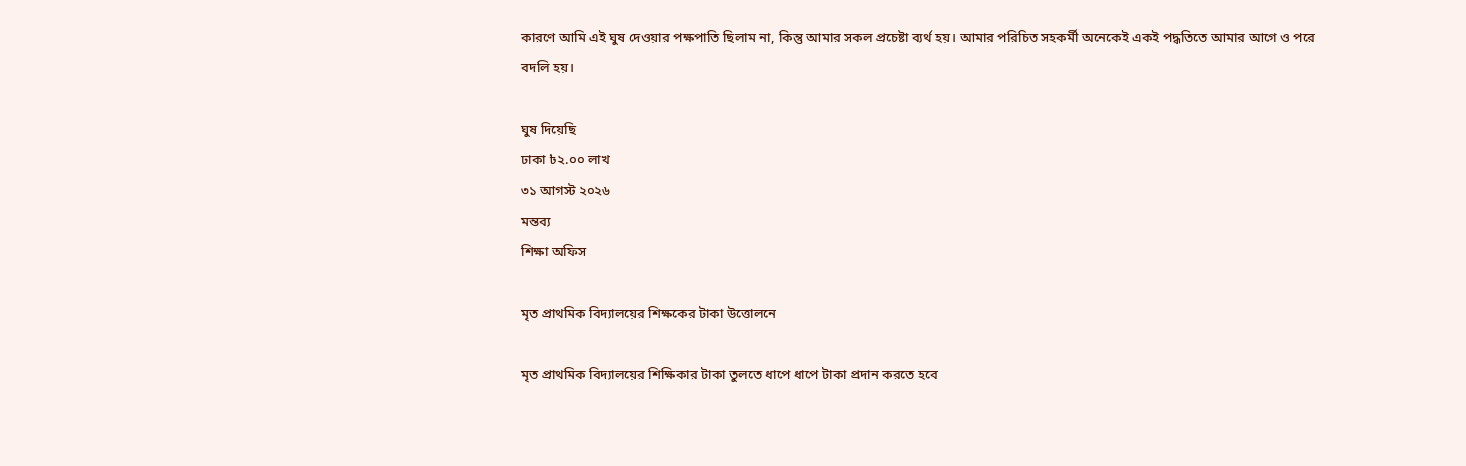কারণে আমি এই ঘুষ দেওয়ার পক্ষপাতি ছিলাম না, কিন্তু আমার সকল প্রচেষ্টা ব্যর্থ হয়। আমার পরিচিত সহকর্মী অনেকেই একই পদ্ধতিতে আমার আগে ও পরে বদলি হয়।

ঘুষ দিয়েছি
ঢাকা ৳২.০০ লাখ
৩১ আগস্ট ২০২৬
মন্তব্য
শিক্ষা অফিস

মৃত প্রাথমিক বিদ্যালয়ের শিক্ষকের টাকা উত্তোলনে

মৃত প্রাথমিক বিদ্যালয়ের শিক্ষিকার টাকা তুলতে ধাপে ধাপে টাকা প্রদান করতে হবে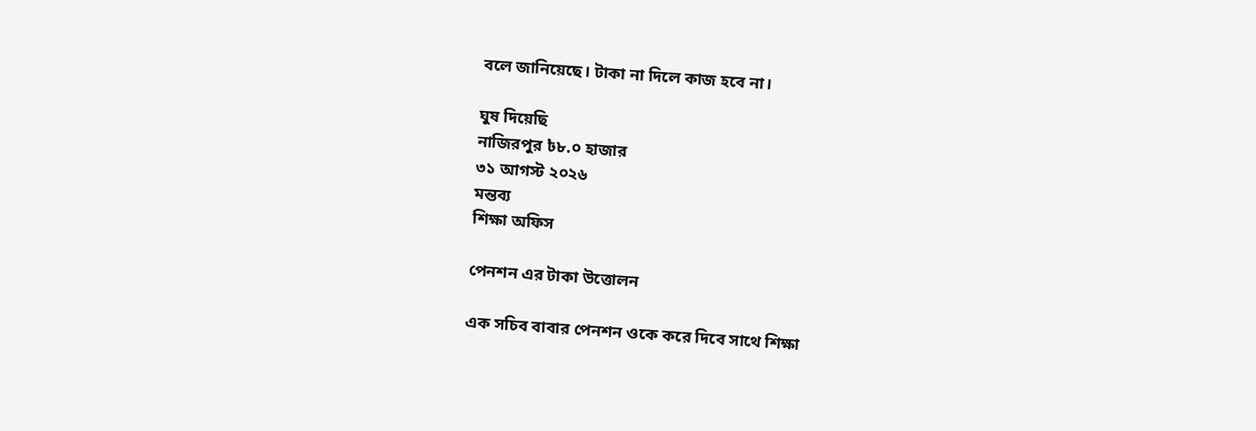বলে জানিয়েছে। টাকা না দিলে কাজ হবে না।

ঘুষ দিয়েছি
নাজিরপুর ৳৮.০ হাজার
৩১ আগস্ট ২০২৬
মন্তব্য
শিক্ষা অফিস

পেনশন এর টাকা উত্তোলন

এক সচিব বাবার পেনশন ওকে করে দিবে সাথে শিক্ষা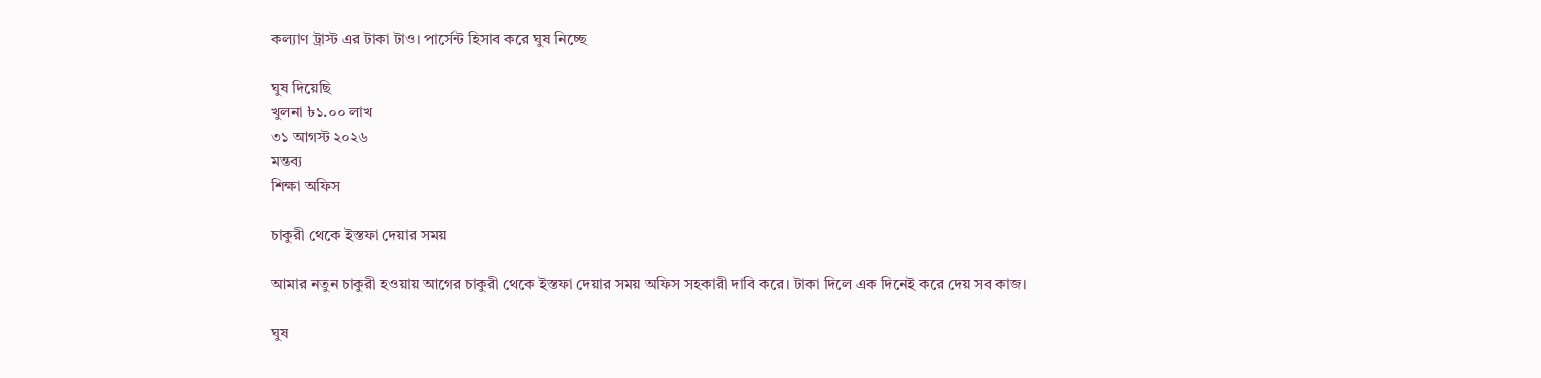কল্যাণ ট্রাস্ট এর টাকা টাও। পার্সেন্ট হিসাব করে ঘুষ নিচ্ছে

ঘুষ দিয়েছি
খুলনা ৳১.০০ লাখ
৩১ আগস্ট ২০২৬
মন্তব্য
শিক্ষা অফিস

চাকুরী থেকে ইস্তফা দেয়ার সময়

আমার নতুন চাকুরী হওয়ায় আগের চাকুরী থেকে ইস্তফা দেয়ার সময় অফিস সহকারী দাবি করে। টাকা দিলে এক দিনেই করে দেয় সব কাজ।

ঘুষ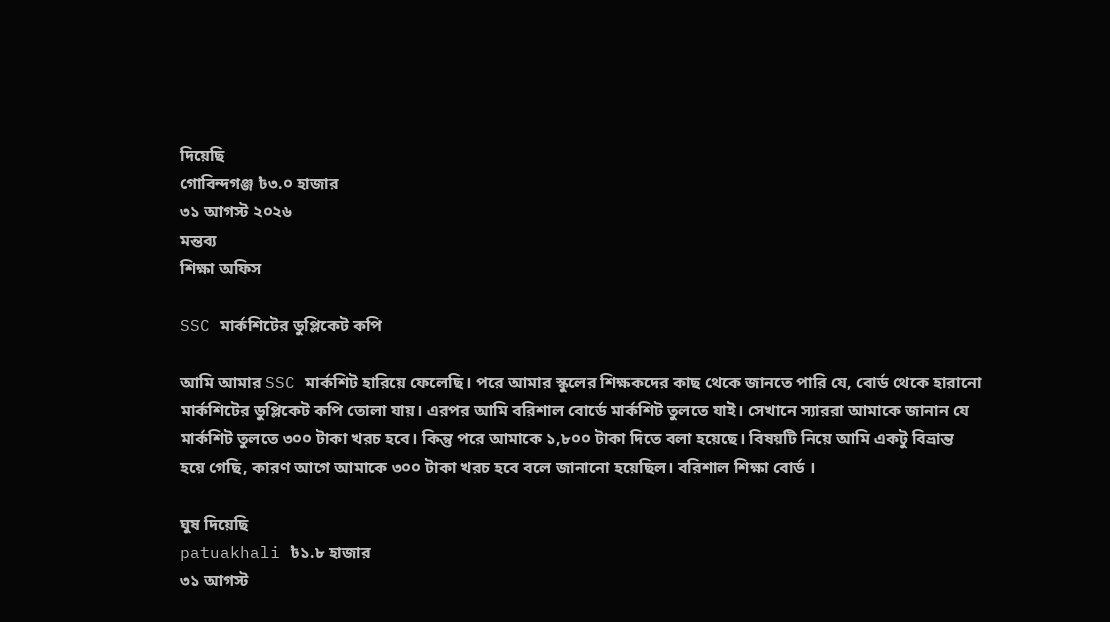দিয়েছি
গোবিন্দগঞ্জ ৳৩.০ হাজার
৩১ আগস্ট ২০২৬
মন্তব্য
শিক্ষা অফিস

SSC মার্কশিটের ডুপ্লিকেট কপি

আমি আমার SSC মার্কশিট হারিয়ে ফেলেছি। পরে আমার স্কুলের শিক্ষকদের কাছ থেকে জানতে পারি যে, বোর্ড থেকে হারানো মার্কশিটের ডুপ্লিকেট কপি তোলা যায়। এরপর আমি বরিশাল বোর্ডে মার্কশিট তুলতে যাই। সেখানে স্যাররা আমাকে জানান যে মার্কশিট তুলতে ৩০০ টাকা খরচ হবে। কিন্তু পরে আমাকে ১,৮০০ টাকা দিতে বলা হয়েছে। বিষয়টি নিয়ে আমি একটু বিভ্রান্ত হয়ে গেছি, কারণ আগে আমাকে ৩০০ টাকা খরচ হবে বলে জানানো হয়েছিল। বরিশাল শিক্ষা বোর্ড ।

ঘুষ দিয়েছি
patuakhali ৳১.৮ হাজার
৩১ আগস্ট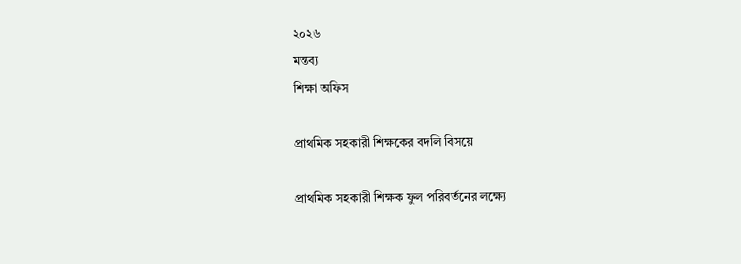২০২৬
মন্তব্য
শিক্ষা অফিস

প্রাথমিক সহকারী শিক্ষকের বদলি বিসয়ে

প্রাথমিক সহকারী শিক্ষক ফুল পরিবর্তনের লক্ষ্যে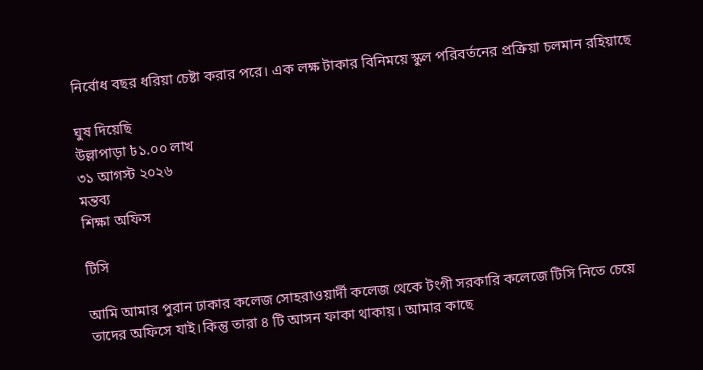নির্বোধ বছর ধরিয়া চেষ্টা করার পরে। এক লক্ষ টাকার বিনিময়ে স্কুল পরিবর্তনের প্রক্রিয়া চলমান রহিয়াছে

ঘুষ দিয়েছি
উল্লাপাড়া ৳১.০০ লাখ
৩১ আগস্ট ২০২৬
মন্তব্য
শিক্ষা অফিস

টিসি

আমি আমার পুরান ঢাকার কলেজ সোহরাওয়ার্দী কলেজ থেকে টংগী সরকারি কলেজে টিসি নিতে চেয়ে তাদের অফিসে যাই।কিন্তু তারা ৪ টি আসন ফাকা থাকায়। আমার কাছে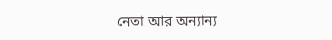নেতা আর অন্যান্য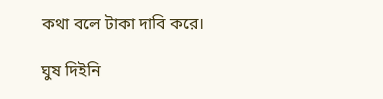কথা বলে টাকা দাবি করে।

ঘুষ দিইনি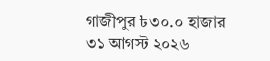গাজীপুর ৳৩০.০ হাজার
৩১ আগস্ট ২০২৬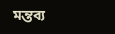মন্তব্য